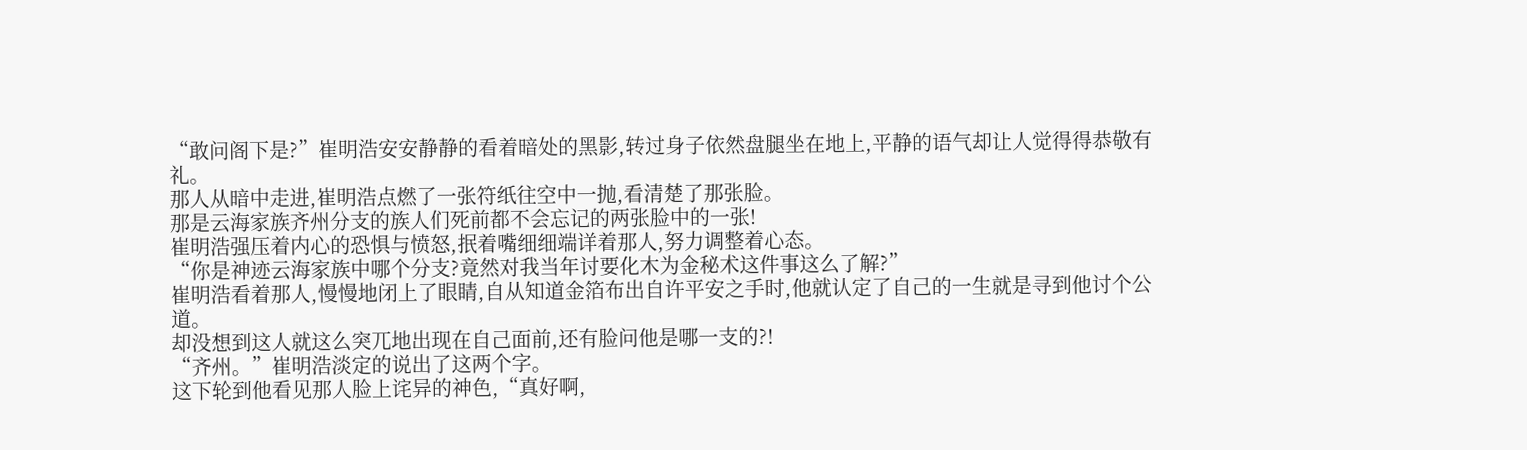“敢问阁下是?”崔明浩安安静静的看着暗处的黑影,转过身子依然盘腿坐在地上,平静的语气却让人觉得得恭敬有礼。
那人从暗中走进,崔明浩点燃了一张符纸往空中一抛,看清楚了那张脸。
那是云海家族齐州分支的族人们死前都不会忘记的两张脸中的一张!
崔明浩强压着内心的恐惧与愤怒,抿着嘴细细端详着那人,努力调整着心态。
“你是神迹云海家族中哪个分支?竟然对我当年讨要化木为金秘术这件事这么了解?”
崔明浩看着那人,慢慢地闭上了眼睛,自从知道金箔布出自许平安之手时,他就认定了自己的一生就是寻到他讨个公道。
却没想到这人就这么突兀地出现在自己面前,还有脸问他是哪一支的?!
“齐州。”崔明浩淡定的说出了这两个字。
这下轮到他看见那人脸上诧异的神色,“真好啊,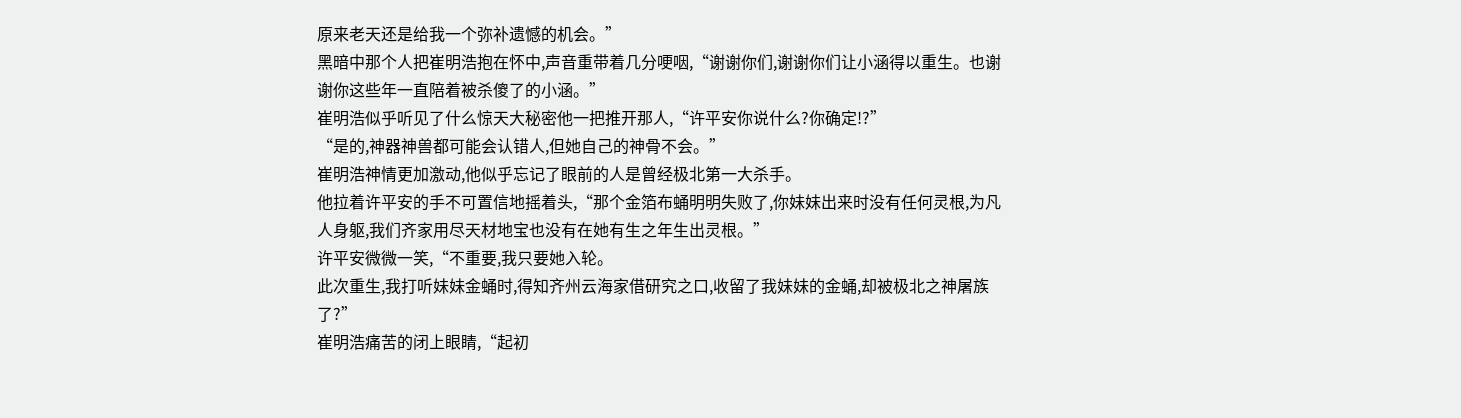原来老天还是给我一个弥补遗憾的机会。”
黑暗中那个人把崔明浩抱在怀中,声音重带着几分哽咽,“谢谢你们,谢谢你们让小涵得以重生。也谢谢你这些年一直陪着被杀傻了的小涵。”
崔明浩似乎听见了什么惊天大秘密他一把推开那人,“许平安你说什么?你确定!?”
“是的,神器神兽都可能会认错人,但她自己的神骨不会。”
崔明浩神情更加激动,他似乎忘记了眼前的人是曾经极北第一大杀手。
他拉着许平安的手不可置信地摇着头,“那个金箔布蛹明明失败了,你妹妹出来时没有任何灵根,为凡人身躯,我们齐家用尽天材地宝也没有在她有生之年生出灵根。”
许平安微微一笑,“不重要,我只要她入轮。
此次重生,我打听妹妹金蛹时,得知齐州云海家借研究之口,收留了我妹妹的金蛹,却被极北之神屠族了?”
崔明浩痛苦的闭上眼睛,“起初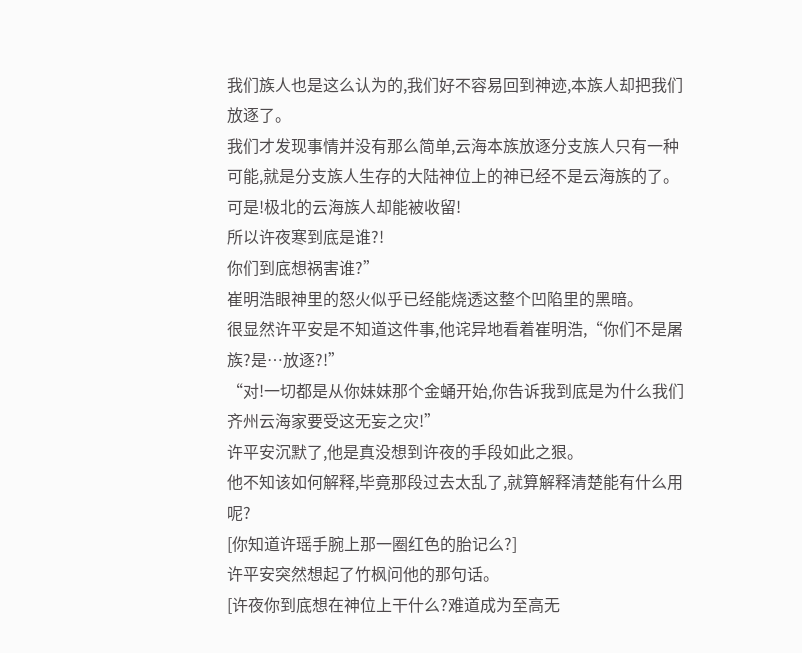我们族人也是这么认为的,我们好不容易回到神迹,本族人却把我们放逐了。
我们才发现事情并没有那么简单,云海本族放逐分支族人只有一种可能,就是分支族人生存的大陆神位上的神已经不是云海族的了。
可是!极北的云海族人却能被收留!
所以许夜寒到底是谁?!
你们到底想祸害谁?”
崔明浩眼神里的怒火似乎已经能烧透这整个凹陷里的黑暗。
很显然许平安是不知道这件事,他诧异地看着崔明浩,“你们不是屠族?是…放逐?!”
“对!一切都是从你妹妹那个金蛹开始,你告诉我到底是为什么我们齐州云海家要受这无妄之灾!”
许平安沉默了,他是真没想到许夜的手段如此之狠。
他不知该如何解释,毕竟那段过去太乱了,就算解释清楚能有什么用呢?
[你知道许瑶手腕上那一圈红色的胎记么?]
许平安突然想起了竹枫问他的那句话。
[许夜你到底想在神位上干什么?难道成为至高无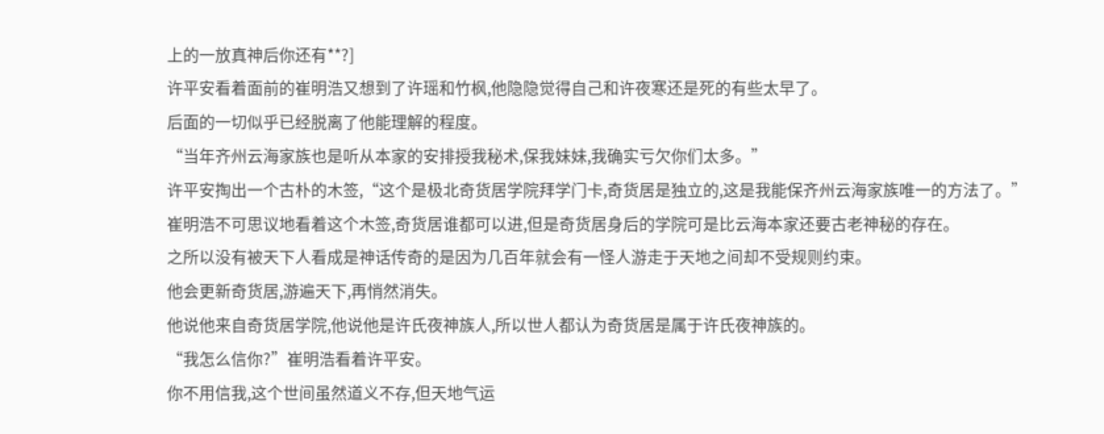上的一放真神后你还有**?]
许平安看着面前的崔明浩又想到了许瑶和竹枫,他隐隐觉得自己和许夜寒还是死的有些太早了。
后面的一切似乎已经脱离了他能理解的程度。
“当年齐州云海家族也是听从本家的安排授我秘术,保我妹妹,我确实亏欠你们太多。”
许平安掏出一个古朴的木签,“这个是极北奇货居学院拜学门卡,奇货居是独立的,这是我能保齐州云海家族唯一的方法了。”
崔明浩不可思议地看着这个木签,奇货居谁都可以进,但是奇货居身后的学院可是比云海本家还要古老神秘的存在。
之所以没有被天下人看成是神话传奇的是因为几百年就会有一怪人游走于天地之间却不受规则约束。
他会更新奇货居,游遍天下,再悄然消失。
他说他来自奇货居学院,他说他是许氏夜神族人,所以世人都认为奇货居是属于许氏夜神族的。
“我怎么信你?”崔明浩看着许平安。
你不用信我,这个世间虽然道义不存,但天地气运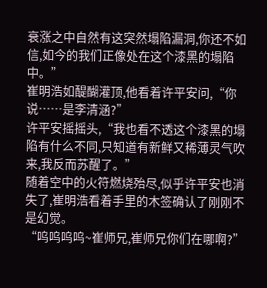衰涨之中自然有这突然塌陷漏洞,你还不如信,如今的我们正像处在这个漆黑的塌陷中。”
崔明浩如醍醐灌顶,他看着许平安问,“你说……是李清涵?”
许平安摇摇头,“我也看不透这个漆黑的塌陷有什么不同,只知道有新鲜又稀薄灵气吹来,我反而苏醒了。”
随着空中的火符燃烧殆尽,似乎许平安也消失了,崔明浩看着手里的木签确认了刚刚不是幻觉。
“呜呜呜呜~崔师兄,崔师兄你们在哪啊?”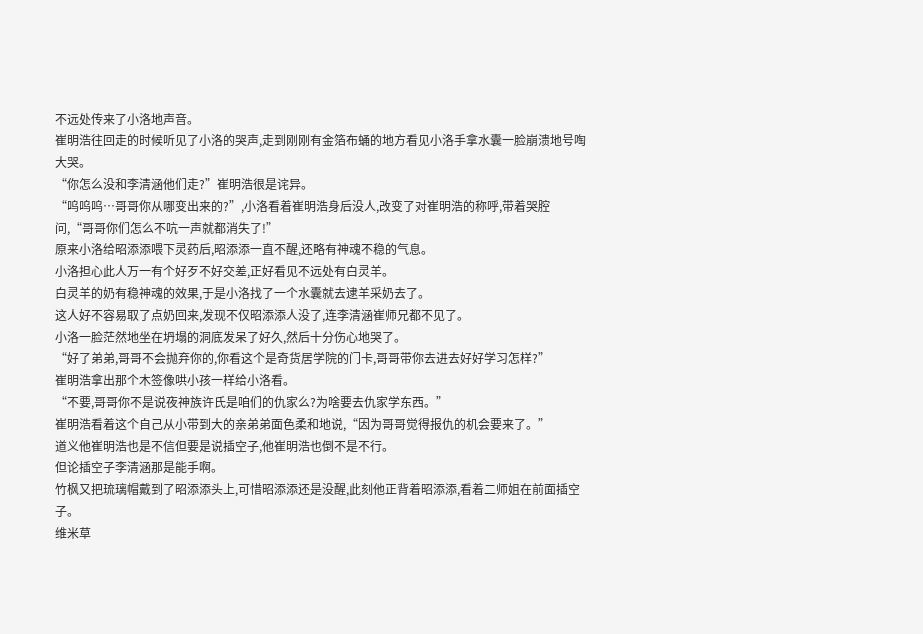不远处传来了小洛地声音。
崔明浩往回走的时候听见了小洛的哭声,走到刚刚有金箔布蛹的地方看见小洛手拿水囊一脸崩溃地号啕大哭。
“你怎么没和李清涵他们走?”崔明浩很是诧异。
“呜呜呜…哥哥你从哪变出来的?”,小洛看着崔明浩身后没人,改变了对崔明浩的称呼,带着哭腔问,“哥哥你们怎么不吭一声就都消失了!”
原来小洛给昭添添喂下灵药后,昭添添一直不醒,还略有神魂不稳的气息。
小洛担心此人万一有个好歹不好交差,正好看见不远处有白灵羊。
白灵羊的奶有稳神魂的效果,于是小洛找了一个水囊就去逮羊采奶去了。
这人好不容易取了点奶回来,发现不仅昭添添人没了,连李清涵崔师兄都不见了。
小洛一脸茫然地坐在坍塌的洞底发呆了好久,然后十分伤心地哭了。
“好了弟弟,哥哥不会抛弃你的,你看这个是奇货居学院的门卡,哥哥带你去进去好好学习怎样?”
崔明浩拿出那个木签像哄小孩一样给小洛看。
“不要,哥哥你不是说夜神族许氏是咱们的仇家么?为啥要去仇家学东西。”
崔明浩看着这个自己从小带到大的亲弟弟面色柔和地说,“因为哥哥觉得报仇的机会要来了。”
道义他崔明浩也是不信但要是说插空子,他崔明浩也倒不是不行。
但论插空子李清涵那是能手啊。
竹枫又把琉璃帽戴到了昭添添头上,可惜昭添添还是没醒,此刻他正背着昭添添,看着二师姐在前面插空子。
维米草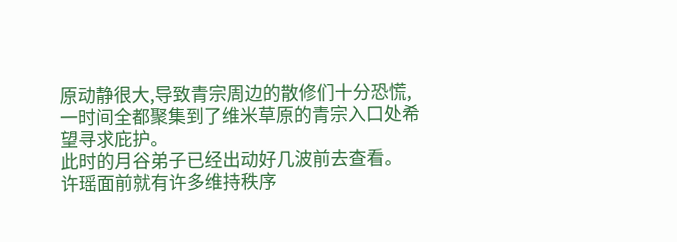原动静很大,导致青宗周边的散修们十分恐慌,一时间全都聚集到了维米草原的青宗入口处希望寻求庇护。
此时的月谷弟子已经出动好几波前去查看。
许瑶面前就有许多维持秩序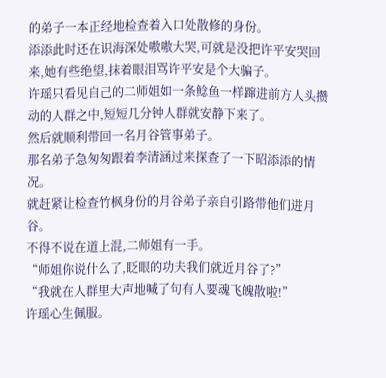的弟子一本正经地检查着入口处散修的身份。
添添此时还在识海深处嗷嗷大哭,可就是没把许平安哭回来,她有些绝望,抹着眼泪骂许平安是个大骗子。
许瑶只看见自己的二师姐如一条鲶鱼一样蹿进前方人头攒动的人群之中,短短几分钟人群就安静下来了。
然后就顺利带回一名月谷管事弟子。
那名弟子急匆匆跟着李清涵过来探查了一下昭添添的情况。
就赶紧让检查竹枫身份的月谷弟子亲自引路带他们进月谷。
不得不说在道上混,二师姐有一手。
“师姐你说什么了,眨眼的功夫我们就近月谷了?”
“我就在人群里大声地喊了句有人要魂飞魄散啦!”
许瑶心生佩服。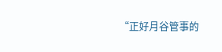“正好月谷管事的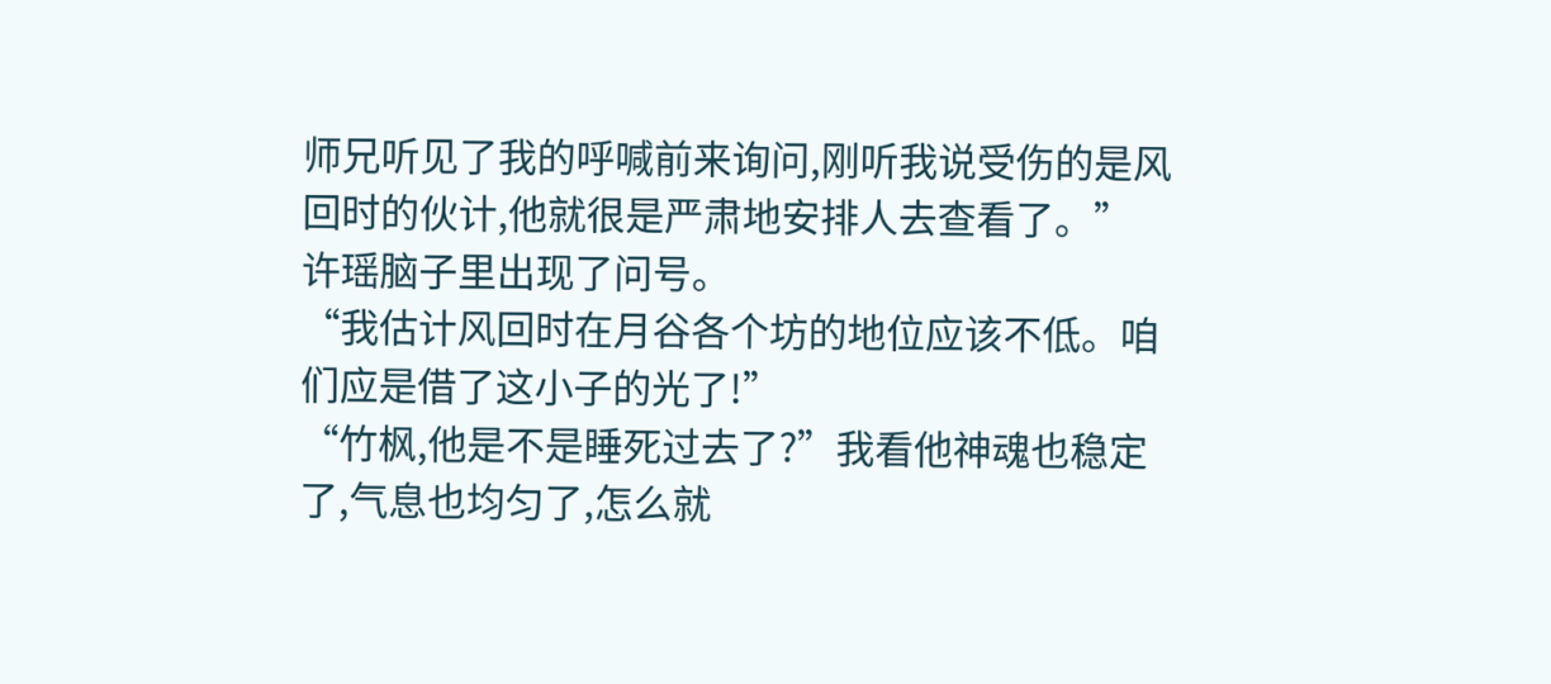师兄听见了我的呼喊前来询问,刚听我说受伤的是风回时的伙计,他就很是严肃地安排人去查看了。”
许瑶脑子里出现了问号。
“我估计风回时在月谷各个坊的地位应该不低。咱们应是借了这小子的光了!”
“竹枫,他是不是睡死过去了?”我看他神魂也稳定了,气息也均匀了,怎么就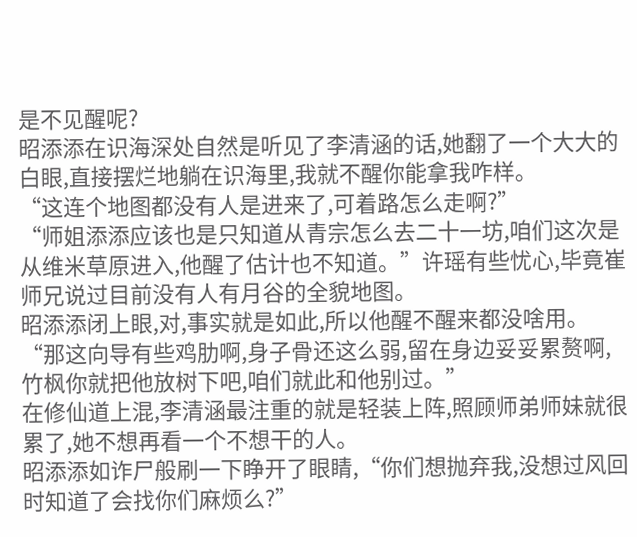是不见醒呢?
昭添添在识海深处自然是听见了李清涵的话,她翻了一个大大的白眼,直接摆烂地躺在识海里,我就不醒你能拿我咋样。
“这连个地图都没有人是进来了,可着路怎么走啊?”
“师姐添添应该也是只知道从青宗怎么去二十一坊,咱们这次是从维米草原进入,他醒了估计也不知道。”许瑶有些忧心,毕竟崔师兄说过目前没有人有月谷的全貌地图。
昭添添闭上眼,对,事实就是如此,所以他醒不醒来都没啥用。
“那这向导有些鸡肋啊,身子骨还这么弱,留在身边妥妥累赘啊,竹枫你就把他放树下吧,咱们就此和他别过。”
在修仙道上混,李清涵最注重的就是轻装上阵,照顾师弟师妹就很累了,她不想再看一个不想干的人。
昭添添如诈尸般刷一下睁开了眼睛,“你们想抛弃我,没想过风回时知道了会找你们麻烦么?”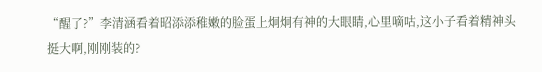“醒了?”李清涵看着昭添添稚嫩的脸蛋上炯炯有神的大眼睛,心里嘀咕,这小子看着精神头挺大啊,刚刚装的?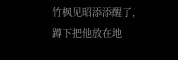竹枫见昭添添醒了,蹲下把他放在地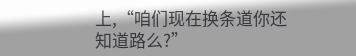上,“咱们现在换条道你还知道路么?”